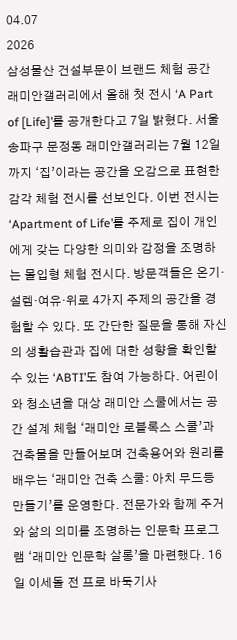04.07
2026
삼성물산 건설부문이 브랜드 체험 공간 래미안갤러리에서 올해 첫 전시 ‘A Part of [Life]’를 공개한다고 7일 밝혔다. 서울 송파구 문정동 래미안갤러리는 7월 12일까지 ‘집’이라는 공간을 오감으로 표현한 감각 체험 전시를 선보인다. 이번 전시는 ‘Apartment of Life’를 주제로 집이 개인에게 갖는 다양한 의미와 감정을 조명하는 몰입형 체험 전시다. 방문객들은 온기·설렘·여유·위로 4가지 주제의 공간을 경험할 수 있다. 또 간단한 질문을 통해 자신의 생활습관과 집에 대한 성향을 확인할 수 있는 ‘ABTI’도 참여 가능하다. 어린이와 청소년을 대상 래미안 스쿨에서는 공간 설계 체험 ‘래미안 로블록스 스쿨’과 건축물을 만들어보며 건축용어와 원리를 배우는 ‘래미안 건축 스쿨: 아치 무드등 만들기’를 운영한다. 전문가와 함께 주거와 삶의 의미를 조명하는 인문학 프로그램 ‘래미안 인문학 살롱’을 마련했다. 16일 이세돌 전 프로 바둑기사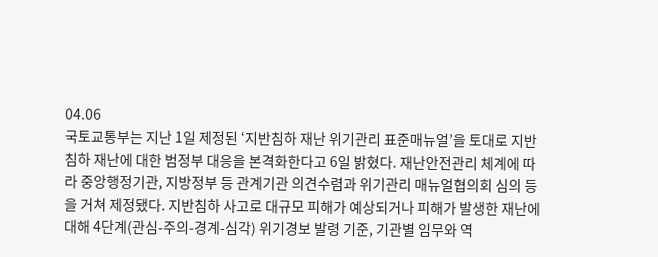04.06
국토교통부는 지난 1일 제정된 ‘지반침하 재난 위기관리 표준매뉴얼’을 토대로 지반침하 재난에 대한 범정부 대응을 본격화한다고 6일 밝혔다. 재난안전관리 체계에 따라 중앙행정기관, 지방정부 등 관계기관 의견수렴과 위기관리 매뉴얼협의회 심의 등을 거쳐 제정됐다. 지반침하 사고로 대규모 피해가 예상되거나 피해가 발생한 재난에 대해 4단계(관심-주의-경계-심각) 위기경보 발령 기준, 기관별 임무와 역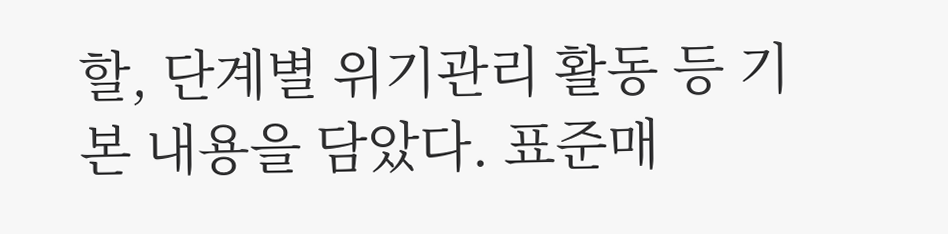할, 단계별 위기관리 활동 등 기본 내용을 담았다. 표준매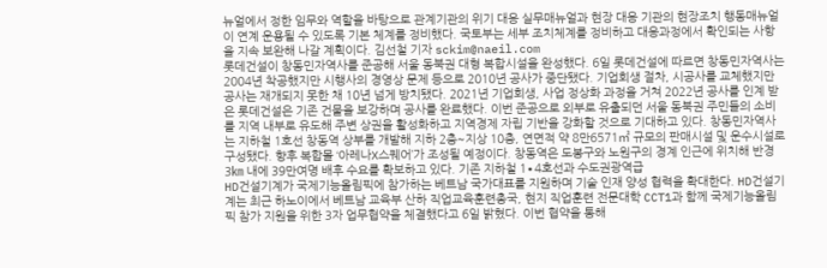뉴얼에서 정한 임무와 역할을 바탕으로 관계기관의 위기 대응 실무매뉴얼과 현장 대응 기관의 현장조치 행동매뉴얼이 연계 운용될 수 있도록 기본 체계를 정비했다. 국토부는 세부 조치체계를 정비하고 대응과정에서 확인되는 사항을 지속 보완해 나갈 계획이다. 김선철 기자 sckim@naeil.com
롯데건설이 창동민자역사를 준공해 서울 동북권 대형 복합시설을 완성했다. 6일 롯데건설에 따르면 창동민자역사는 2004년 착공했지만 시행사의 경영상 문제 등으로 2010년 공사가 중단됐다. 기업회생 절차, 시공사를 교체했지만 공사는 재개되지 못한 채 10년 넘게 방치됐다. 2021년 기업회생, 사업 정상화 과정을 거쳐 2022년 공사를 인계 받은 롯데건설은 기존 건물을 보강하며 공사를 완료했다. 이번 준공으로 외부로 유출되던 서울 동북권 주민들의 소비를 지역 내부로 유도해 주변 상권을 활성화하고 지역경제 자립 기반을 강화할 것으로 기대하고 있다. 창동민자역사는 지하철 1호선 창동역 상부를 개발해 지하 2층~지상 10층, 연면적 약 8만6571㎡ 규모의 판매시설 및 운수시설로 구성됐다. 향후 복합몰 ‘아레나X스퀘어’가 조성될 예정이다. 창동역은 도봉구와 노원구의 경계 인근에 위치해 반경 3㎞ 내에 39만여명 배후 수요를 확보하고 있다. 기존 지하철 1∙4호선과 수도권광역급
HD건설기계가 국제기능올림픽에 참가하는 베트남 국가대표를 지원하며 기술 인재 양성 협력을 확대한다. HD건설기계는 최근 하노이에서 베트남 교육부 산하 직업교육훈련총국, 현지 직업훈련 전문대학 CCT1과 함께 국제기능올림픽 참가 지원을 위한 3자 업무협약을 체결했다고 6일 밝혔다. 이번 협약을 통해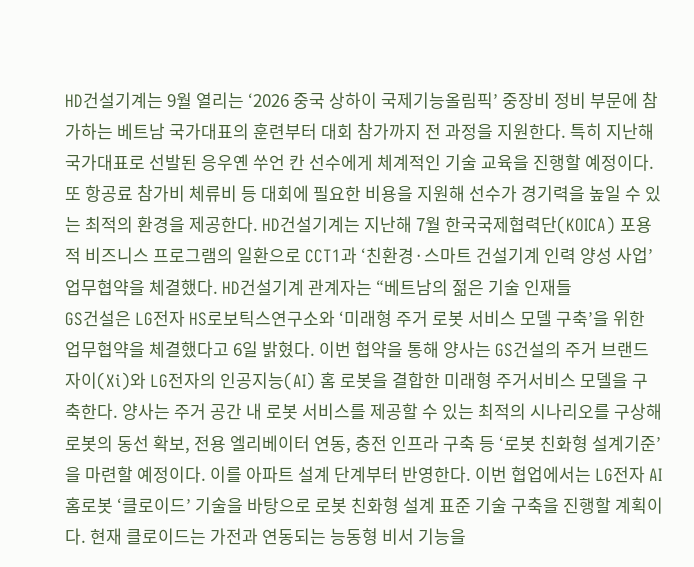HD건설기계는 9월 열리는 ‘2026 중국 상하이 국제기능올림픽’ 중장비 정비 부문에 참가하는 베트남 국가대표의 훈련부터 대회 참가까지 전 과정을 지원한다. 특히 지난해 국가대표로 선발된 응우옌 쑤언 칸 선수에게 체계적인 기술 교육을 진행할 예정이다. 또 항공료 참가비 체류비 등 대회에 필요한 비용을 지원해 선수가 경기력을 높일 수 있는 최적의 환경을 제공한다. HD건설기계는 지난해 7월 한국국제협력단(KOICA) 포용적 비즈니스 프로그램의 일환으로 CCT1과 ‘친환경·스마트 건설기계 인력 양성 사업’ 업무협약을 체결했다. HD건설기계 관계자는 “베트남의 젊은 기술 인재들
GS건설은 LG전자 HS로보틱스연구소와 ‘미래형 주거 로봇 서비스 모델 구축’을 위한 업무협약을 체결했다고 6일 밝혔다. 이번 협약을 통해 양사는 GS건설의 주거 브랜드 자이(Xi)와 LG전자의 인공지능(AI) 홈 로봇을 결합한 미래형 주거서비스 모델을 구축한다. 양사는 주거 공간 내 로봇 서비스를 제공할 수 있는 최적의 시나리오를 구상해 로봇의 동선 확보, 전용 엘리베이터 연동, 충전 인프라 구축 등 ‘로봇 친화형 설계기준’을 마련할 예정이다. 이를 아파트 설계 단계부터 반영한다. 이번 협업에서는 LG전자 AI 홈로봇 ‘클로이드’ 기술을 바탕으로 로봇 친화형 설계 표준 기술 구축을 진행할 계획이다. 현재 클로이드는 가전과 연동되는 능동형 비서 기능을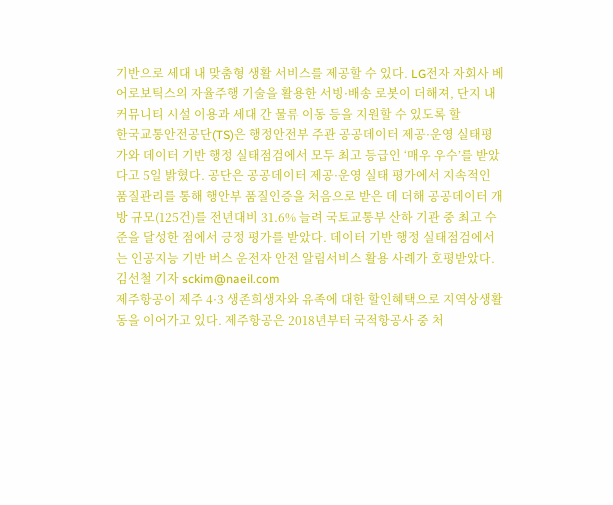기반으로 세대 내 맞춤형 생활 서비스를 제공할 수 있다. LG전자 자회사 베어로보틱스의 자율주행 기술을 활용한 서빙·배송 로봇이 더해져, 단지 내 커뮤니티 시설 이용과 세대 간 물류 이동 등을 지원할 수 있도록 할
한국교통안전공단(TS)은 행정안전부 주관 공공데이터 제공·운영 실태평가와 데이터 기반 행정 실태점검에서 모두 최고 등급인 ‘매우 우수’를 받았다고 5일 밝혔다. 공단은 공공데이터 제공·운영 실태 평가에서 지속적인 품질관리를 통해 행안부 품질인증을 처음으로 받은 데 더해 공공데이터 개방 규모(125건)를 전년대비 31.6% 늘려 국토교통부 산하 기관 중 최고 수준을 달성한 점에서 긍정 평가를 받았다. 데이터 기반 행정 실태점검에서는 인공지능 기반 버스 운전자 안전 알림서비스 활용 사례가 호평받았다. 김선철 기자 sckim@naeil.com
제주항공이 제주 4·3 생존희생자와 유족에 대한 할인혜택으로 지역상생활동을 이어가고 있다. 제주항공은 2018년부터 국적항공사 중 처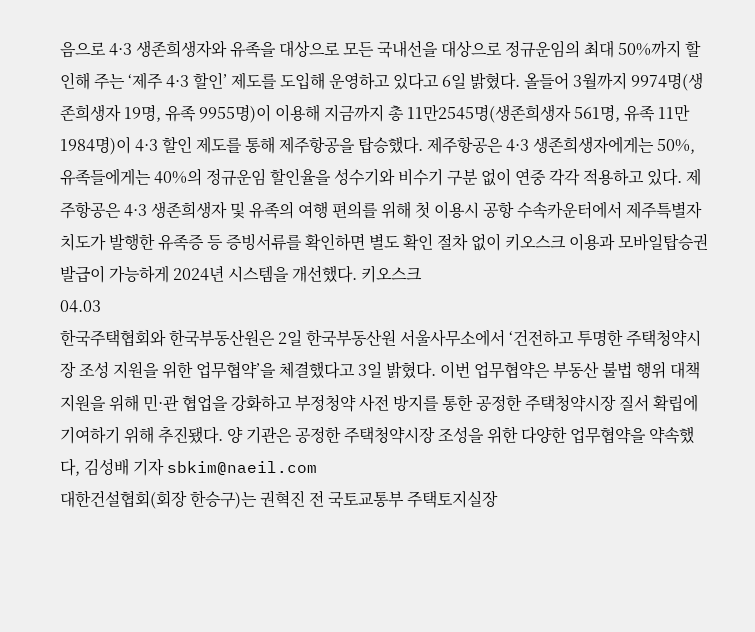음으로 4·3 생존희생자와 유족을 대상으로 모든 국내선을 대상으로 정규운임의 최대 50%까지 할인해 주는 ‘제주 4·3 할인’ 제도를 도입해 운영하고 있다고 6일 밝혔다. 올들어 3월까지 9974명(생존희생자 19명, 유족 9955명)이 이용해 지금까지 총 11만2545명(생존희생자 561명, 유족 11만1984명)이 4·3 할인 제도를 통해 제주항공을 탑승했다. 제주항공은 4·3 생존희생자에게는 50%, 유족들에게는 40%의 정규운임 할인율을 성수기와 비수기 구분 없이 연중 각각 적용하고 있다. 제주항공은 4·3 생존희생자 및 유족의 여행 편의를 위해 첫 이용시 공항 수속카운터에서 제주특별자치도가 발행한 유족증 등 증빙서류를 확인하면 별도 확인 절차 없이 키오스크 이용과 모바일탑승권 발급이 가능하게 2024년 시스템을 개선했다. 키오스크
04.03
한국주택협회와 한국부동산원은 2일 한국부동산원 서울사무소에서 ‘건전하고 투명한 주택청약시장 조성 지원을 위한 업무협약’을 체결했다고 3일 밝혔다. 이번 업무협약은 부동산 불법 행위 대책 지원을 위해 민·관 협업을 강화하고 부정청약 사전 방지를 통한 공정한 주택청약시장 질서 확립에 기여하기 위해 추진됐다. 양 기관은 공정한 주택청약시장 조성을 위한 다양한 업무협약을 약속했다, 김성배 기자 sbkim@naeil.com
대한건설협회(회장 한승구)는 권혁진 전 국토교통부 주택토지실장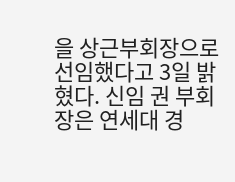을 상근부회장으로 선임했다고 3일 밝혔다. 신임 권 부회장은 연세대 경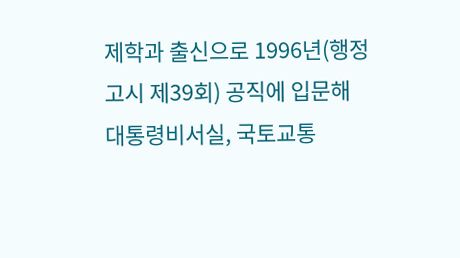제학과 출신으로 1996년(행정고시 제39회) 공직에 입문해 대통령비서실, 국토교통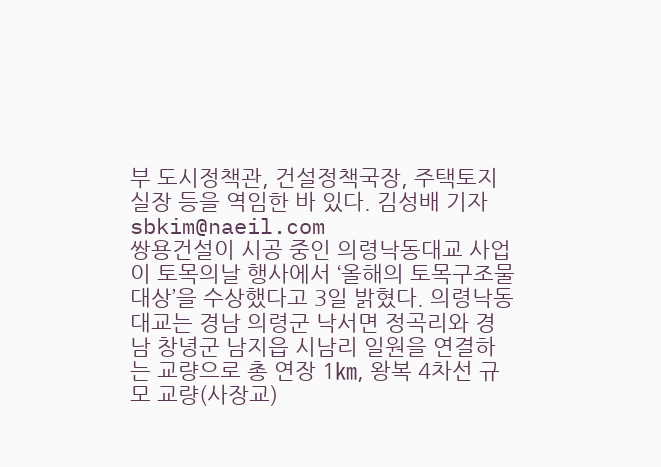부 도시정책관, 건설정책국장, 주택토지실장 등을 역임한 바 있다. 김성배 기자 sbkim@naeil.com
쌍용건설이 시공 중인 의령낙동대교 사업이 토목의날 행사에서 ‘올해의 토목구조물 대상’을 수상했다고 3일 밝혔다. 의령낙동대교는 경남 의령군 낙서면 정곡리와 경남 창녕군 남지읍 시남리 일원을 연결하는 교량으로 총 연장 1㎞, 왕복 4차선 규모 교량(사장교)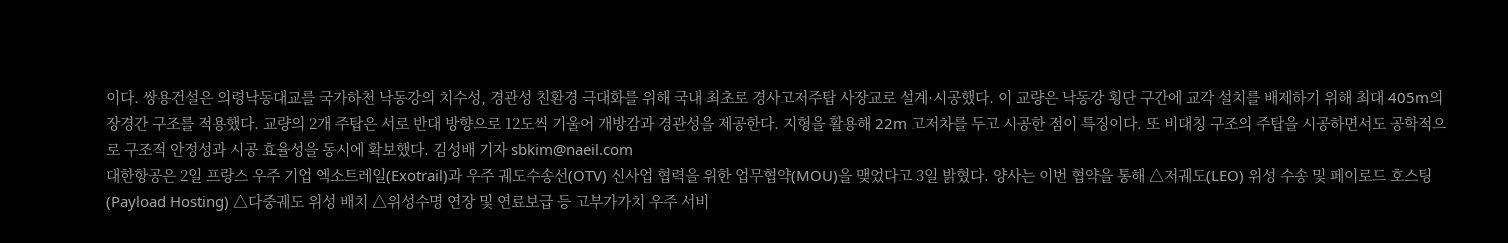이다. 쌍용건설은 의령낙동대교를 국가하천 낙동강의 치수성, 경관성 친환경 극대화를 위해 국내 최초로 경사고저주탑 사장교로 설계·시공했다. 이 교량은 낙동강 횡단 구간에 교각 설치를 배제하기 위해 최대 405m의 장경간 구조를 적용했다. 교량의 2개 주탑은 서로 반대 방향으로 12도씩 기울어 개방감과 경관성을 제공한다. 지형을 활용해 22m 고저차를 두고 시공한 점이 특징이다. 또 비대칭 구조의 주탑을 시공하면서도 공학적으로 구조적 안정성과 시공 효율성을 동시에 확보했다. 김성배 기자 sbkim@naeil.com
대한항공은 2일 프랑스 우주 기업 엑소트레일(Exotrail)과 우주 궤도수송선(OTV) 신사업 협력을 위한 업무협약(MOU)을 맺었다고 3일 밝혔다. 양사는 이번 협약을 통해 △저궤도(LEO) 위성 수송 및 페이로드 호스팅(Payload Hosting) △다중궤도 위성 배치 △위성수명 연장 및 연료보급 등 고부가가치 우주 서비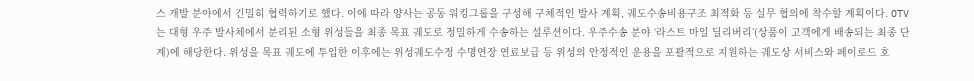스 개발 분야에서 긴밀히 협력하기로 했다. 이에 따라 양사는 공동 워킹그룹을 구성해 구체적인 발사 계획, 궤도수송비용구조 최적화 등 실무 협의에 착수할 계획이다. OTV는 대형 우주 발사체에서 분리된 소형 위성들을 최종 목표 궤도로 정밀하게 수송하는 설루션이다. 우주수송 분야 ‘라스트 마일 딜리버리’(상품이 고객에게 배송되는 최종 단계)에 해당한다. 위성을 목표 궤도에 투입한 이후에는 위성궤도수정 수명연장 연료보급 등 위성의 안정적인 운용을 포괄적으로 지원하는 궤도상 서비스와 페이로드 호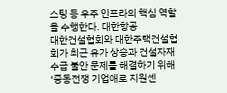스팅 등 우주 인프라의 핵심 역할을 수행한다. 대한항공
대한건설협회와 대한주택건설협회가 최근 유가 상승과 건설자재 수급 불안 문제를 해결하기 위해 ‘중동전쟁 기업애로 지원센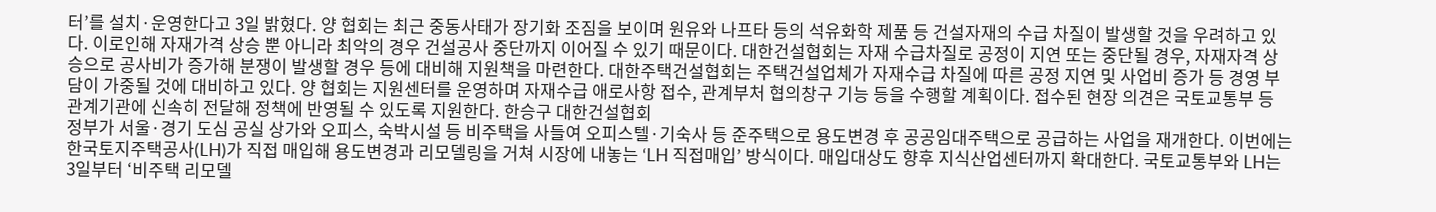터’를 설치·운영한다고 3일 밝혔다. 양 협회는 최근 중동사태가 장기화 조짐을 보이며 원유와 나프타 등의 석유화학 제품 등 건설자재의 수급 차질이 발생할 것을 우려하고 있다. 이로인해 자재가격 상승 뿐 아니라 최악의 경우 건설공사 중단까지 이어질 수 있기 때문이다. 대한건설협회는 자재 수급차질로 공정이 지연 또는 중단될 경우, 자재자격 상승으로 공사비가 증가해 분쟁이 발생할 경우 등에 대비해 지원책을 마련한다. 대한주택건설협회는 주택건설업체가 자재수급 차질에 따른 공정 지연 및 사업비 증가 등 경영 부담이 가중될 것에 대비하고 있다. 양 협회는 지원센터를 운영하며 자재수급 애로사항 접수, 관계부처 협의창구 기능 등을 수행할 계획이다. 접수된 현장 의견은 국토교통부 등 관계기관에 신속히 전달해 정책에 반영될 수 있도록 지원한다. 한승구 대한건설협회
정부가 서울·경기 도심 공실 상가와 오피스, 숙박시설 등 비주택을 사들여 오피스텔·기숙사 등 준주택으로 용도변경 후 공공임대주택으로 공급하는 사업을 재개한다. 이번에는 한국토지주택공사(LH)가 직접 매입해 용도변경과 리모델링을 거쳐 시장에 내놓는 ‘LH 직접매입’ 방식이다. 매입대상도 향후 지식산업센터까지 확대한다. 국토교통부와 LH는 3일부터 ‘비주택 리모델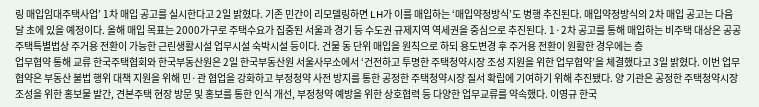링 매입임대주택사업’ 1차 매입 공고를 실시한다고 2일 밝혔다. 기존 민간이 리모델링하면 LH가 이를 매입하는 ‘매입약정방식’도 병행 추진된다. 매입약정방식의 2차 매입 공고는 다음달 초에 있을 예정이다. 올해 매입 목표는 2000가구로 주택수요가 집중된 서울과 경기 등 수도권 규제지역 역세권을 중심으로 추진된다. 1·2차 공고를 통해 매입하는 비주택 대상은 공공주택특별법상 주거용 전환이 가능한 근린생활시설 업무시설 숙박시설 등이다. 건물 동 단위 매입을 원칙으로 하되 용도변경 후 주거용 전환이 원활한 경우에는 층
업무협약 통해 교류 한국주택협회와 한국부동산원은 2일 한국부동산원 서울사무소에서 ‘건전하고 투명한 주택청약시장 조성 지원을 위한 업무협약’을 체결했다고 3일 밝혔다. 이번 업무협약은 부동산 불법 행위 대책 지원을 위해 민·관 협업을 강화하고 부정청약 사전 방지를 통한 공정한 주택청약시장 질서 확립에 기여하기 위해 추진됐다. 양 기관은 공정한 주택청약시장 조성을 위한 홍보물 발간, 견본주택 현장 방문 및 홍보를 통한 인식 개선, 부정청약 예방을 위한 상호협력 등 다양한 업무교류를 약속했다. 이영규 한국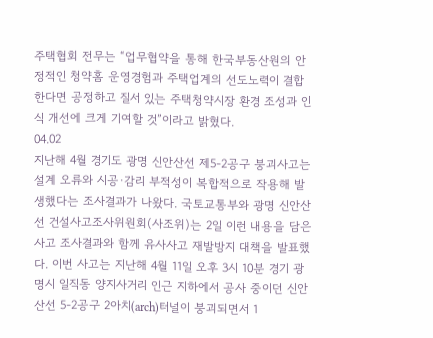주택협회 전무는 “업무협약을 통해 한국부동산원의 안정적인 청약홈 운영경험과 주택업계의 선도노력이 결합한다면 공정하고 질서 있는 주택청약시장 환경 조성과 인식 개선에 크게 기여할 것”이라고 밝혔다.
04.02
지난해 4월 경기도 광명 신안산선 제5-2공구 붕괴사고는 설계 오류와 시공·감리 부적성이 복합적으로 작용해 발생했다는 조사결과가 나왔다. 국토교통부와 광명 신안산선 건설사고조사위원회(사조위)는 2일 이런 내용을 담은 사고 조사결과와 함께 유사사고 재발방지 대책을 발표했다. 이번 사고는 지난해 4월 11일 오후 3시 10분 경기 광명시 일직동 양지사거리 인근 지하에서 공사 중이던 신안산선 5-2공구 2아치(arch)터널이 붕괴되면서 1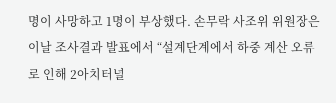명이 사망하고 1명이 부상했다. 손무락 사조위 위원장은 이날 조사결과 발표에서 “설계단계에서 하중 계산 오류로 인해 2아치터널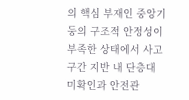의 핵심 부재인 중앙기둥의 구조적 안정성이 부족한 상태에서 사고구간 지반 내 단층대 미확인과 안전관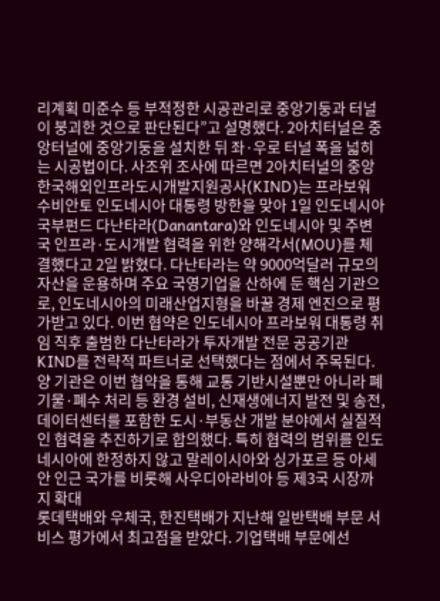리계획 미준수 등 부적정한 시공관리로 중앙기둥과 터널이 붕괴한 것으로 판단된다”고 설명했다. 2아치터널은 중앙터널에 중앙기둥을 설치한 뒤 좌·우로 터널 폭을 넓히는 시공법이다. 사조위 조사에 따르면 2아치터널의 중앙
한국해외인프라도시개발지원공사(KIND)는 프라보워 수비안토 인도네시아 대통령 방한을 맞아 1일 인도네시아 국부펀드 다난타라(Danantara)와 인도네시아 및 주변국 인프라·도시개발 협력을 위한 양해각서(MOU)를 체결했다고 2일 밝혔다. 다난타라는 약 9000억달러 규모의 자산을 운용하며 주요 국영기업을 산하에 둔 핵심 기관으로, 인도네시아의 미래산업지형을 바꿀 경제 엔진으로 평가받고 있다. 이번 협약은 인도네시아 프라보워 대통령 취임 직후 출범한 다난타라가 투자개발 전문 공공기관 KIND를 전략적 파트너로 선택했다는 점에서 주목된다. 양 기관은 이번 협약을 통해 교통 기반시설뿐만 아니라 폐기물·폐수 처리 등 환경 설비, 신재생에너지 발전 및 송전, 데이터센터를 포함한 도시·부동산 개발 분야에서 실질적인 협력을 추진하기로 합의했다. 특히 협력의 범위를 인도네시아에 한정하지 않고 말레이시아와 싱가포르 등 아세안 인근 국가를 비롯해 사우디아라비아 등 제3국 시장까지 확대
롯데택배와 우체국, 한진택배가 지난해 일반택배 부문 서비스 평가에서 최고점을 받았다. 기업택배 부문에선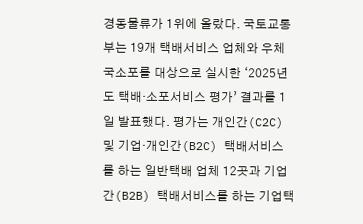경동물류가 1위에 올랐다. 국토교통부는 19개 택배서비스 업체와 우체국소포를 대상으로 실시한 ‘2025년도 택배·소포서비스 평가’ 결과를 1일 발표했다. 평가는 개인간(C2C) 및 기업·개인간(B2C) 택배서비스를 하는 일반택배 업체 12곳과 기업간(B2B) 택배서비스를 하는 기업택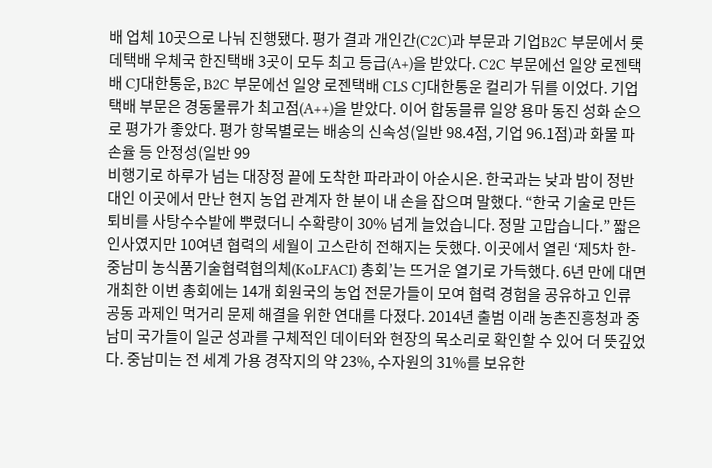배 업체 10곳으로 나눠 진행됐다. 평가 결과 개인간(C2C)과 부문과 기업B2C 부문에서 롯데택배 우체국 한진택배 3곳이 모두 최고 등급(A+)을 받았다. C2C 부문에선 일양 로젠택배 CJ대한통운, B2C 부문에선 일양 로젠택배 CLS CJ대한통운 컬리가 뒤를 이었다. 기업택배 부문은 경동물류가 최고점(A++)을 받았다. 이어 합동믈류 일양 용마 동진 성화 순으로 평가가 좋았다. 평가 항목별로는 배송의 신속성(일반 98.4점, 기업 96.1점)과 화물 파손율 등 안정성(일반 99
비행기로 하루가 넘는 대장정 끝에 도착한 파라과이 아순시온. 한국과는 낮과 밤이 정반대인 이곳에서 만난 현지 농업 관계자 한 분이 내 손을 잡으며 말했다. “한국 기술로 만든 퇴비를 사탕수수밭에 뿌렸더니 수확량이 30% 넘게 늘었습니다. 정말 고맙습니다.” 짧은 인사였지만 10여년 협력의 세월이 고스란히 전해지는 듯했다. 이곳에서 열린 ‘제5차 한-중남미 농식품기술협력협의체(KoLFACI) 총회’는 뜨거운 열기로 가득했다. 6년 만에 대면 개최한 이번 총회에는 14개 회원국의 농업 전문가들이 모여 협력 경험을 공유하고 인류 공동 과제인 먹거리 문제 해결을 위한 연대를 다졌다. 2014년 출범 이래 농촌진흥청과 중남미 국가들이 일군 성과를 구체적인 데이터와 현장의 목소리로 확인할 수 있어 더 뜻깊었다. 중남미는 전 세계 가용 경작지의 약 23%, 수자원의 31%를 보유한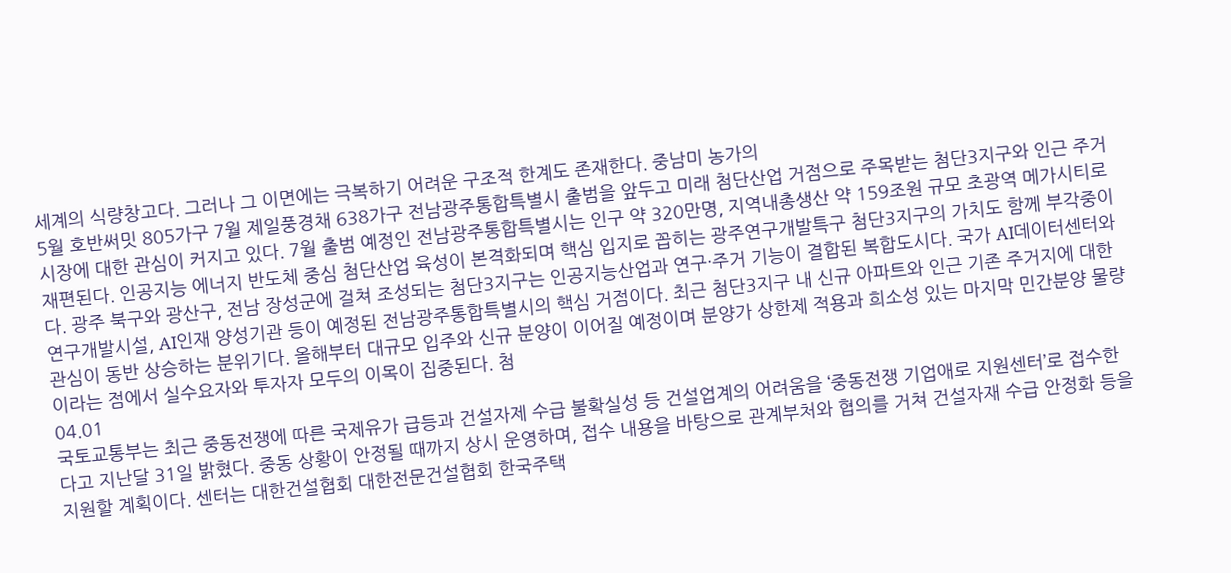세계의 식량창고다. 그러나 그 이면에는 극복하기 어려운 구조적 한계도 존재한다. 중남미 농가의
5월 호반써밋 805가구 7월 제일풍경채 638가구 전남광주통합특별시 출범을 앞두고 미래 첨단산업 거점으로 주목받는 첨단3지구와 인근 주거 시장에 대한 관심이 커지고 있다. 7월 출범 예정인 전남광주통합특별시는 인구 약 320만명, 지역내총생산 약 159조원 규모 초광역 메가시티로 재편된다. 인공지능 에너지 반도체 중심 첨단산업 육성이 본격화되며 핵심 입지로 꼽히는 광주연구개발특구 첨단3지구의 가치도 함께 부각중이다. 광주 북구와 광산구, 전남 장성군에 걸쳐 조성되는 첨단3지구는 인공지능산업과 연구·주거 기능이 결합된 복합도시다. 국가 AI데이터센터와 연구개발시설, AI인재 양성기관 등이 예정된 전남광주통합특별시의 핵심 거점이다. 최근 첨단3지구 내 신규 아파트와 인근 기존 주거지에 대한 관심이 동반 상승하는 분위기다. 올해부터 대규모 입주와 신규 분양이 이어질 예정이며 분양가 상한제 적용과 희소성 있는 마지막 민간분양 물량이라는 점에서 실수요자와 투자자 모두의 이목이 집중된다. 첨
04.01
국토교통부는 최근 중동전쟁에 따른 국제유가 급등과 건설자제 수급 불확실성 등 건설업계의 어려움을 ‘중동전쟁 기업애로 지원센터’로 접수한다고 지난달 31일 밝혔다. 중동 상황이 안정될 때까지 상시 운영하며, 접수 내용을 바탕으로 관계부처와 협의를 거쳐 건설자재 수급 안정화 등을 지원할 계획이다. 센터는 대한건설협회 대한전문건설협회 한국주택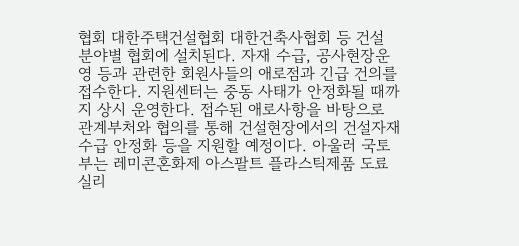협회 대한주택건설협회 대한건축사협회 등 건설 분야별 협회에 설치된다. 자재 수급, 공사현장운영 등과 관련한 회원사들의 애로점과 긴급 건의를 접수한다. 지원센터는 중동 사태가 안정화될 때까지 상시 운영한다. 접수된 애로사항을 바탕으로 관계부처와 협의를 통해 건설현장에서의 건설자재 수급 안정화 등을 지원할 예정이다. 아울러 국토부는 레미콘혼화제 아스팔트 플라스틱제품 도료 실리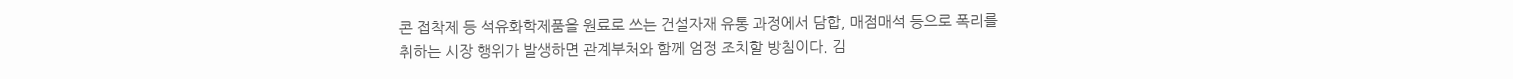콘 접착제 등 석유화학제품을 원료로 쓰는 건설자재 유통 과정에서 담합, 매점매석 등으로 폭리를 취하는 시장 행위가 발생하면 관계부처와 함께 엄정 조치할 방침이다. 김